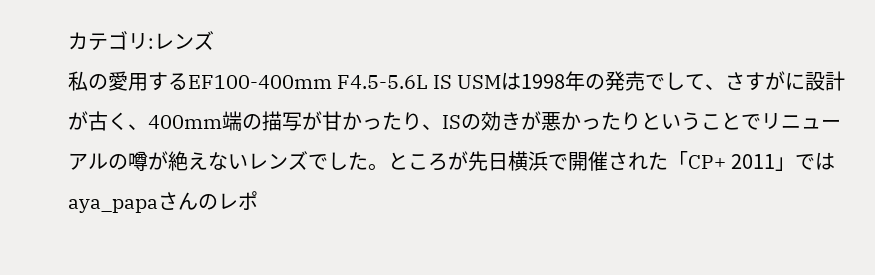カテゴリ:レンズ
私の愛用するEF100-400mm F4.5-5.6L IS USMは1998年の発売でして、さすがに設計が古く、400mm端の描写が甘かったり、ISの効きが悪かったりということでリニューアルの噂が絶えないレンズでした。ところが先日横浜で開催された「CP+ 2011」ではaya_papaさんのレポ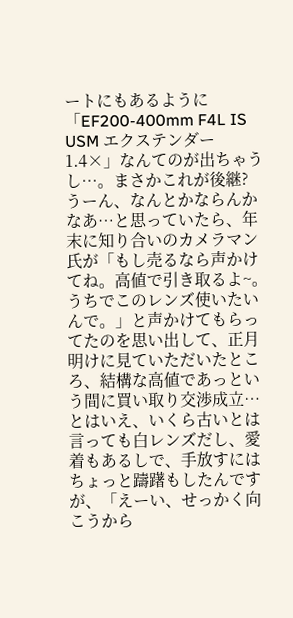ートにもあるように「EF200-400mm F4L IS USM エクステンダー 1.4×」なんてのが出ちゃうし…。まさかこれが後継?
うーん、なんとかならんかなあ…と思っていたら、年末に知り合いのカメラマン氏が「もし売るなら声かけてね。高値で引き取るよ~。うちでこのレンズ使いたいんで。」と声かけてもらってたのを思い出して、正月明けに見ていただいたところ、結構な高値であっという間に買い取り交渉成立…とはいえ、いくら古いとは言っても白レンズだし、愛着もあるしで、手放すにはちょっと躊躇もしたんですが、「えーい、せっかく向こうから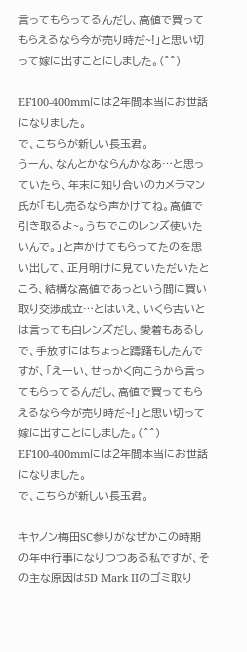言ってもらってるんだし、高値で買ってもらえるなら今が売り時だ~!」と思い切って嫁に出すことにしました。(^^)

EF100-400mmには2年間本当にお世話になりました。
で、こちらが新しい長玉君。
うーん、なんとかならんかなあ…と思っていたら、年末に知り合いのカメラマン氏が「もし売るなら声かけてね。高値で引き取るよ~。うちでこのレンズ使いたいんで。」と声かけてもらってたのを思い出して、正月明けに見ていただいたところ、結構な高値であっという間に買い取り交渉成立…とはいえ、いくら古いとは言っても白レンズだし、愛着もあるしで、手放すにはちょっと躊躇もしたんですが、「えーい、せっかく向こうから言ってもらってるんだし、高値で買ってもらえるなら今が売り時だ~!」と思い切って嫁に出すことにしました。(^^)
EF100-400mmには2年間本当にお世話になりました。
で、こちらが新しい長玉君。

キヤノン梅田SC参りがなぜかこの時期の年中行事になりつつある私ですが、その主な原因は5D Mark IIのゴミ取り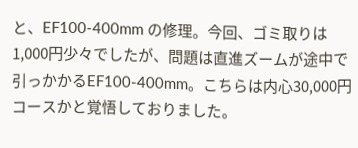と、EF100-400mm の修理。今回、ゴミ取りは1,000円少々でしたが、問題は直進ズームが途中で引っかかるEF100-400mm。こちらは内心30,000円コースかと覚悟しておりました。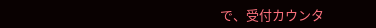で、受付カウンタ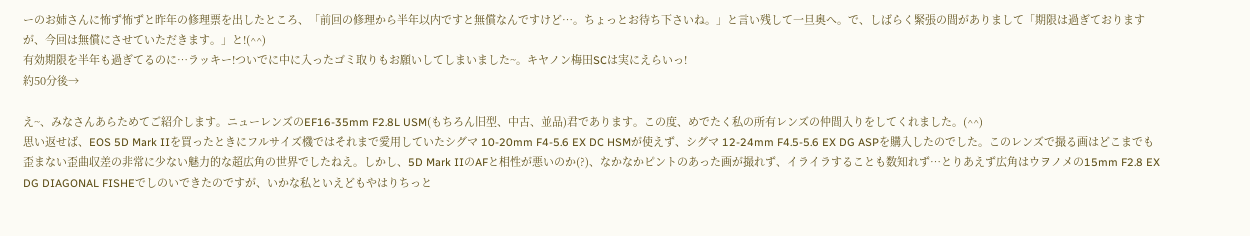ーのお姉さんに怖ず怖ずと昨年の修理票を出したところ、「前回の修理から半年以内ですと無償なんですけど…。ちょっとお待ち下さいね。」と言い残して一旦奥へ。で、しばらく緊張の間がありまして「期限は過ぎておりますが、今回は無償にさせていただきます。」と!(^^)
有効期限を半年も過ぎてるのに…ラッキー!ついでに中に入ったゴミ取りもお願いしてしまいました~。キヤノン梅田SCは実にえらいっ!
約50分後→

え~、みなさんあらためてご紹介します。ニューレンズのEF16-35mm F2.8L USM(もちろん旧型、中古、並品)君であります。この度、めでたく私の所有レンズの仲間入りをしてくれました。(^^)
思い返せば、EOS 5D Mark IIを買ったときにフルサイズ機ではそれまで愛用していたシグマ 10-20mm F4-5.6 EX DC HSMが使えず、シグマ 12-24mm F4.5-5.6 EX DG ASPを購入したのでした。このレンズで撮る画はどこまでも歪まない歪曲収差の非常に少ない魅力的な超広角の世界でしたねえ。しかし、5D Mark IIのAFと相性が悪いのか(?)、なかなかピントのあった画が撮れず、イライラすることも数知れず…とりあえず広角はウヲノメの15mm F2.8 EX DG DIAGONAL FISHEでしのいできたのですが、いかな私といえどもやはりちっと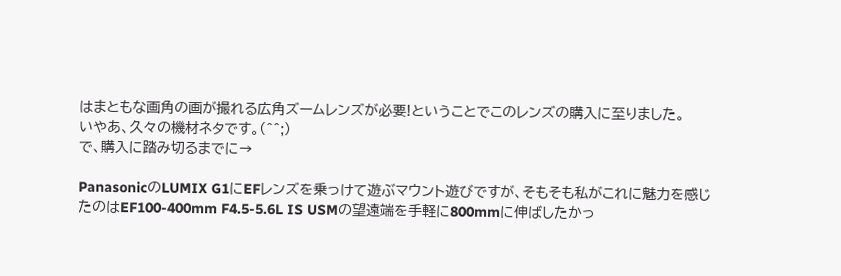はまともな画角の画が撮れる広角ズームレンズが必要!ということでこのレンズの購入に至りました。
いやあ、久々の機材ネタです。(^^;)
で、購入に踏み切るまでに→

PanasonicのLUMIX G1にEFレンズを乗っけて遊ぶマウント遊びですが、そもそも私がこれに魅力を感じたのはEF100-400mm F4.5-5.6L IS USMの望遠端を手軽に800mmに伸ばしたかっ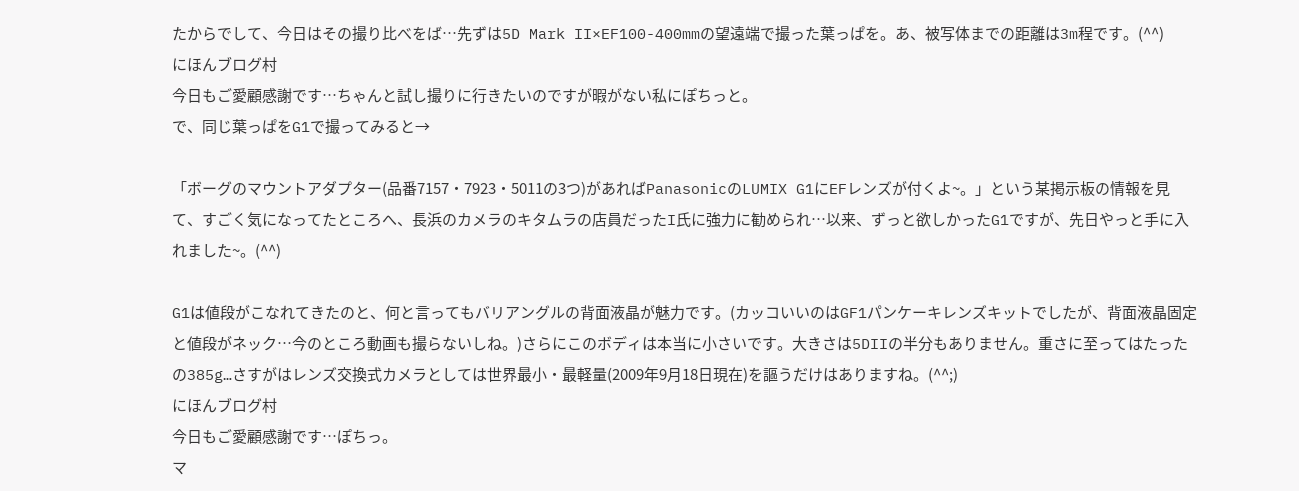たからでして、今日はその撮り比べをば…先ずは5D Mark II×EF100-400mmの望遠端で撮った葉っぱを。あ、被写体までの距離は3m程です。(^^)
にほんブログ村
今日もご愛顧感謝です…ちゃんと試し撮りに行きたいのですが暇がない私にぽちっと。
で、同じ葉っぱをG1で撮ってみると→

「ボーグのマウントアダプター(品番7157・7923・5011の3つ)があればPanasonicのLUMIX G1にEFレンズが付くよ~。」という某掲示板の情報を見て、すごく気になってたところへ、長浜のカメラのキタムラの店員だったI氏に強力に勧められ…以来、ずっと欲しかったG1ですが、先日やっと手に入れました~。(^^)

G1は値段がこなれてきたのと、何と言ってもバリアングルの背面液晶が魅力です。(カッコいいのはGF1パンケーキレンズキットでしたが、背面液晶固定と値段がネック…今のところ動画も撮らないしね。)さらにこのボディは本当に小さいです。大きさは5DIIの半分もありません。重さに至ってはたったの385g…さすがはレンズ交換式カメラとしては世界最小・最軽量(2009年9月18日現在)を謳うだけはありますね。(^^;)
にほんブログ村
今日もご愛顧感謝です…ぽちっ。
マ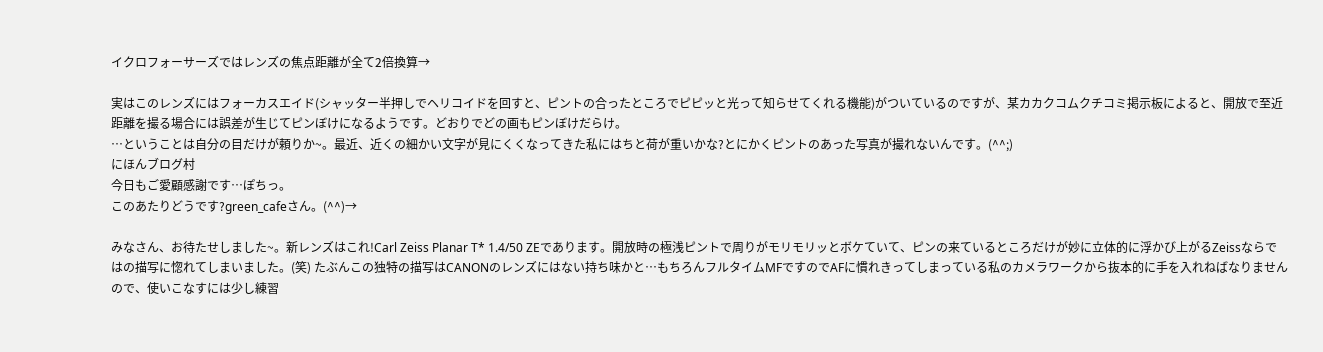イクロフォーサーズではレンズの焦点距離が全て2倍換算→

実はこのレンズにはフォーカスエイド(シャッター半押しでヘリコイドを回すと、ピントの合ったところでピピッと光って知らせてくれる機能)がついているのですが、某カカクコムクチコミ掲示板によると、開放で至近距離を撮る場合には誤差が生じてピンぼけになるようです。どおりでどの画もピンぼけだらけ。
…ということは自分の目だけが頼りか~。最近、近くの細かい文字が見にくくなってきた私にはちと荷が重いかな?とにかくピントのあった写真が撮れないんです。(^^;)
にほんブログ村
今日もご愛顧感謝です…ぽちっ。
このあたりどうです?green_cafeさん。(^^)→

みなさん、お待たせしました~。新レンズはこれ!Carl Zeiss Planar T* 1.4/50 ZEであります。開放時の極浅ピントで周りがモリモリッとボケていて、ピンの来ているところだけが妙に立体的に浮かび上がるZeissならではの描写に惚れてしまいました。(笑) たぶんこの独特の描写はCANONのレンズにはない持ち味かと…もちろんフルタイムMFですのでAFに慣れきってしまっている私のカメラワークから抜本的に手を入れねばなりませんので、使いこなすには少し練習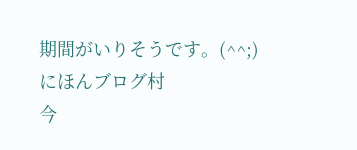期間がいりそうです。(^^;)
にほんブログ村
今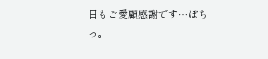日もご愛顧感謝です…ぽちっ。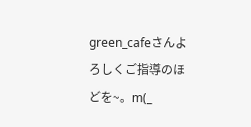green_cafeさんよろしくご指導のほどを~。m(_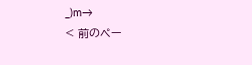_)m→
< 前のペー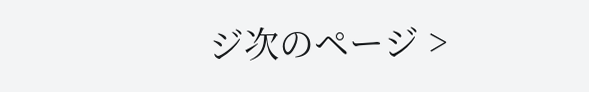ジ次のページ >